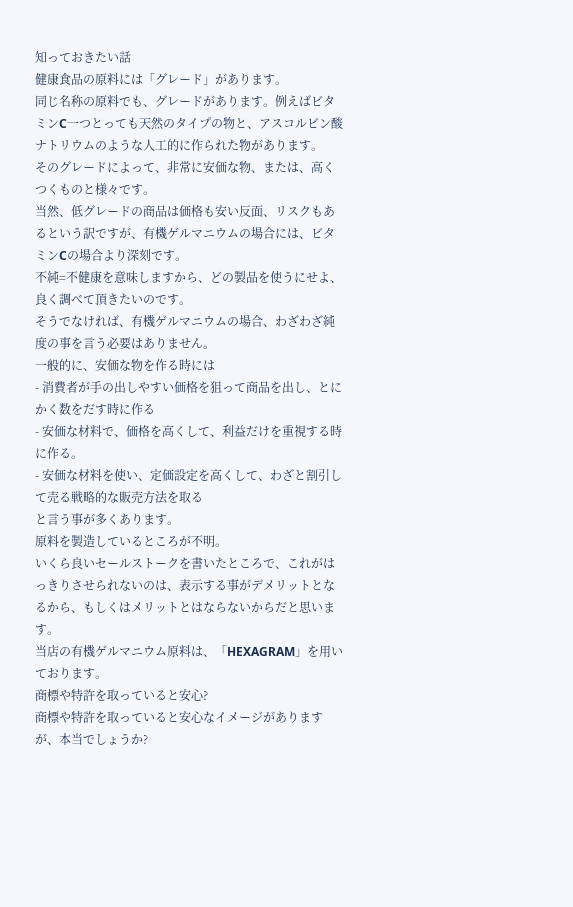知っておきたい話
健康食品の原料には「グレード」があります。
同じ名称の原料でも、グレードがあります。例えばビタミンC一つとっても天然のタイプの物と、アスコルビン酸ナトリウムのような人工的に作られた物があります。
そのグレードによって、非常に安価な物、または、高くつくものと様々です。
当然、低グレードの商品は価格も安い反面、リスクもあるという訳ですが、有機ゲルマニウムの場合には、ビタミンCの場合より深刻です。
不純=不健康を意味しますから、どの製品を使うにせよ、良く調べて頂きたいのです。
そうでなければ、有機ゲルマニウムの場合、わざわざ純度の事を言う必要はありません。
一般的に、安価な物を作る時には
- 消費者が手の出しやすい価格を狙って商品を出し、とにかく数をだす時に作る
- 安価な材料で、価格を高くして、利益だけを重視する時に作る。
- 安価な材料を使い、定価設定を高くして、わざと割引して売る戦略的な販売方法を取る
と言う事が多くあります。
原料を製造しているところが不明。
いくら良いセールストークを書いたところで、これがはっきりさせられないのは、表示する事がデメリットとなるから、もしくはメリットとはならないからだと思います。
当店の有機ゲルマニウム原料は、「HEXAGRAM」を用いております。
商標や特許を取っていると安心?
商標や特許を取っていると安心なイメージがありますが、本当でしょうか?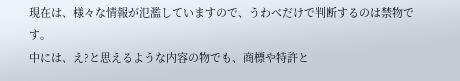現在は、様々な情報が氾濫していますので、うわべだけで判断するのは禁物です。
中には、え?と思えるような内容の物でも、商標や特許と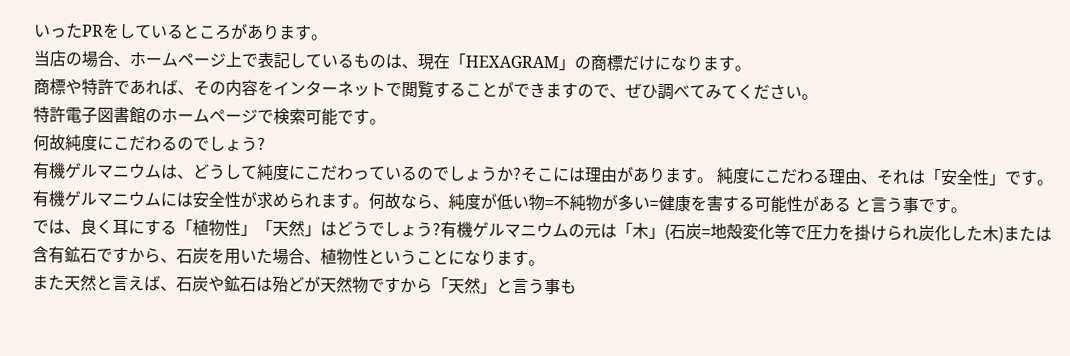いったPRをしているところがあります。
当店の場合、ホームページ上で表記しているものは、現在「HEXAGRAM」の商標だけになります。
商標や特許であれば、その内容をインターネットで閲覧することができますので、ぜひ調べてみてください。
特許電子図書館のホームページで検索可能です。
何故純度にこだわるのでしょう?
有機ゲルマニウムは、どうして純度にこだわっているのでしょうか?そこには理由があります。 純度にこだわる理由、それは「安全性」です。
有機ゲルマニウムには安全性が求められます。何故なら、純度が低い物=不純物が多い=健康を害する可能性がある と言う事です。
では、良く耳にする「植物性」「天然」はどうでしょう?有機ゲルマニウムの元は「木」(石炭=地殻変化等で圧力を掛けられ炭化した木)または含有鉱石ですから、石炭を用いた場合、植物性ということになります。
また天然と言えば、石炭や鉱石は殆どが天然物ですから「天然」と言う事も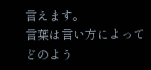言えます。
言葉は言い方によってどのよう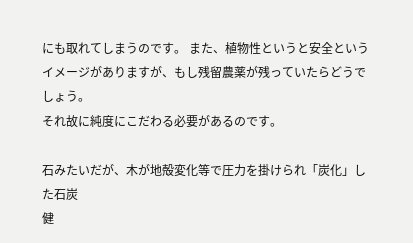にも取れてしまうのです。 また、植物性というと安全というイメージがありますが、もし残留農薬が残っていたらどうでしょう。
それ故に純度にこだわる必要があるのです。

石みたいだが、木が地殻変化等で圧力を掛けられ「炭化」した石炭
健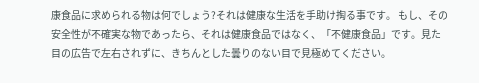康食品に求められる物は何でしょう?それは健康な生活を手助け掏る事です。 もし、その安全性が不確実な物であったら、それは健康食品ではなく、「不健康食品」です。見た目の広告で左右されずに、きちんとした曇りのない目で見極めてください。